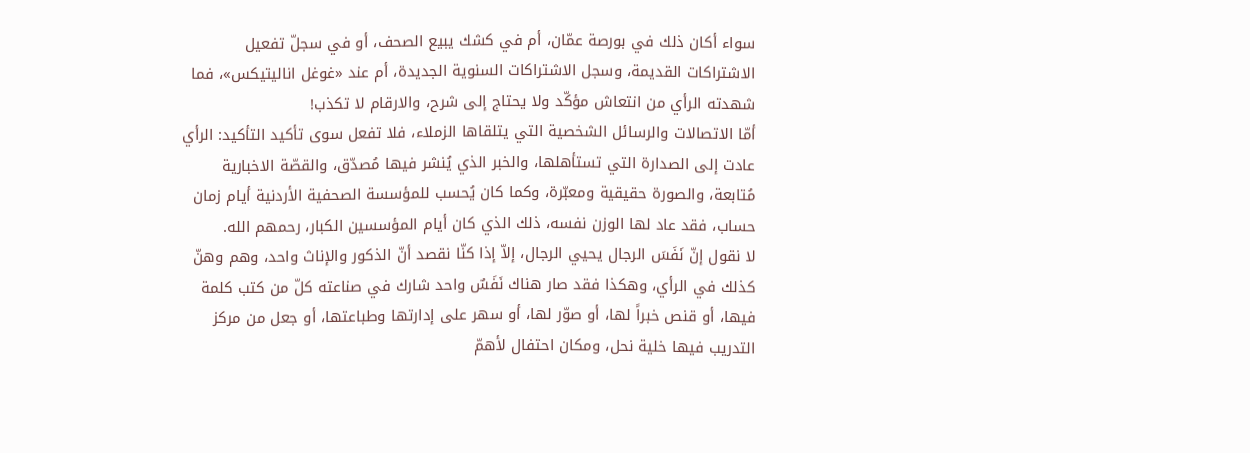سواء أكان ذلك في بورصة عمّان، أم في كشك يبيع الصحف، أو في سجلّ تفعيل الاشتراكات القديمة، وسجل الاشتراكات السنوية الجديدة، أم عند «غوغل اناليتيكس»، فما شهدته الرأي من انتعاش مؤكّد ولا يحتاج إلى شرح، والارقام لا تكذب!
أمّا الاتصالات والرسائل الشخصية التي يتلقاها الزملاء، فلا تفعل سوى تأكيد التأكيد: الرأي عادت إلى الصدارة التي تستأهلها، والخبر الذي يُنشر فيها مُصدّق، والقصّة الاخبارية مُتابعة، والصورة حقيقية ومعبّرة، وكما كان يُحسب للمؤسسة الصحفية الأردنية أيام زمان حساب، فقد عاد لها الوزن نفسه، ذلك الذي كان أيام المؤسسين الكبار، رحمهم الله.
لا نقول إنّ نَفَسَ الرجال يحيي الرجال، إلاّ إذا كنّا نقصد أنّ الذكور والإناث واحد، وهم وهنّ كذلك في الرأي، وهكذا فقد صار هناك نَفَسٌ واحد شارك في صناعته كلّ من كتب كلمة فيها، أو قنص خبراً لها، أو صوّر لها، أو سهر على إدارتها وطباعتها، أو جعل من مركز التدريب فيها خلية نحل، ومكان احتفال لأهمّ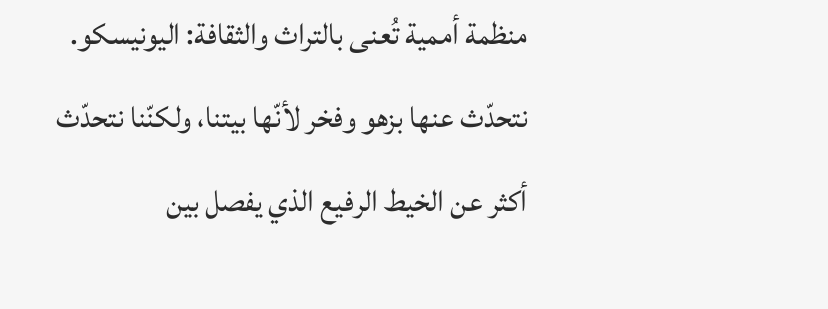منظمة أممية تُعنى بالتراث والثقافة: اليونيسكو.
نتحدّث عنها بزهو وفخر لأنّها بيتنا، ولكنّنا نتحدّث أكثر عن الخيط الرفيع الذي يفصل بين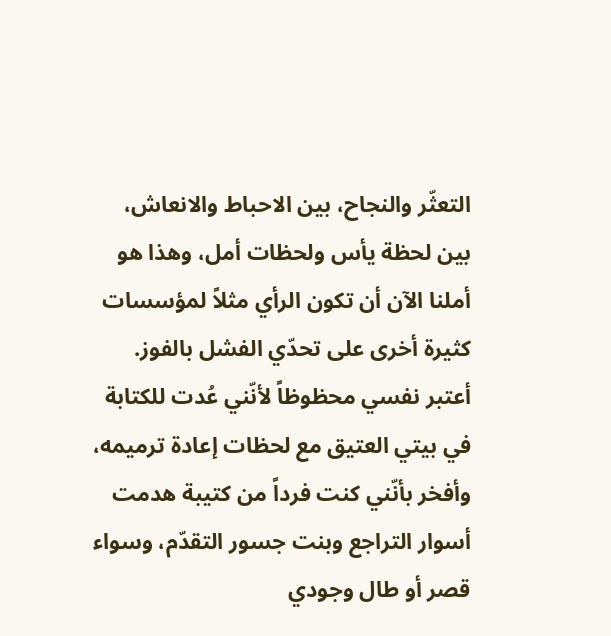التعثّر والنجاح، بين الاحباط والانعاش، بين لحظة يأس ولحظات أمل، وهذا هو أملنا الآن أن تكون الرأي مثلاً لمؤسسات كثيرة أخرى على تحدّي الفشل بالفوز.
أعتبر نفسي محظوظاً لأنّني عُدت للكتابة في بيتي العتيق مع لحظات إعادة ترميمه، وأفخر بأنّني كنت فرداً من كتيبة هدمت أسوار التراجع وبنت جسور التقدّم، وسواء قصر أو طال وجودي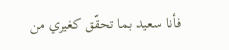فأنا سعيد بما تحقّق كغيري من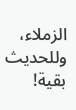الزملاء، وللحديث بقية!